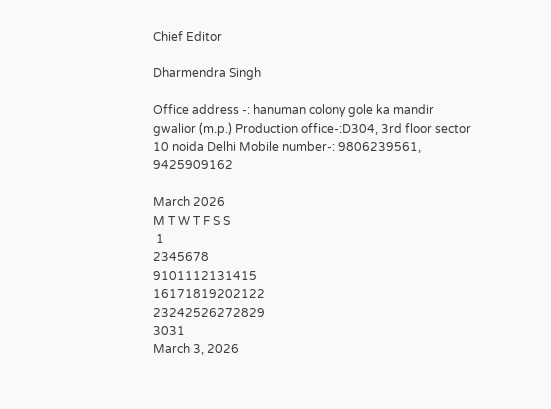Chief Editor

Dharmendra Singh

Office address -: hanuman colony gole ka mandir gwalior (m.p.) Production office-:D304, 3rd floor sector 10 noida Delhi Mobile number-: 9806239561, 9425909162

March 2026
M T W T F S S
 1
2345678
9101112131415
16171819202122
23242526272829
3031
March 3, 2026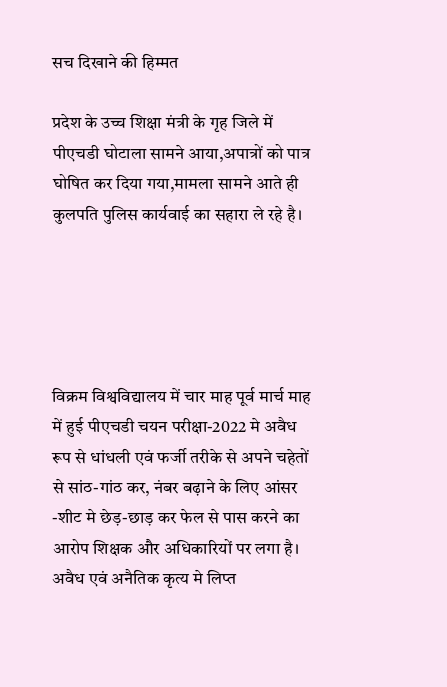सच दिखाने की हिम्मत

प्रदेश के उच्च शिक्षा मंत्री के गृह जिले में पीएचडी घोटाला सामने आया,अपात्रों को पात्र घोषित कर दिया गया,मामला सामने आते ही कुलपति पुलिस कार्यवाई का सहारा ले रहे है।





विक्रम विश्वविद्यालय में चार माह पूर्व मार्च माह में हुई पीएचडी चयन परीक्षा-2022 मे अवैध रूप से धांधली एवं फर्जी तरीके से अपने चहेतों से सांठ-गांठ कर, नंबर बढ़ाने के लिए आंसर -शीट मे छेड़-छाड़ कर फेल से पास करने का आरोप शिक्षक और अधिकारियों पर लगा है। अवैध एवं अनैतिक कृत्य मे लिप्त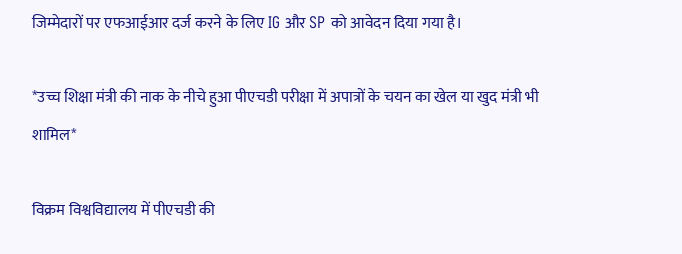जिम्मेदारों पर एफआईआर दर्ज करने के लिए IG और SP को आवेदन दिया गया है।

*उच्च शिक्षा मंत्री की नाक के नीचे हुआ पीएचडी परीक्षा में अपात्रों के चयन का खेल या खुद मंत्री भी शामिल*

विक्रम विश्वविद्यालय में पीएचडी की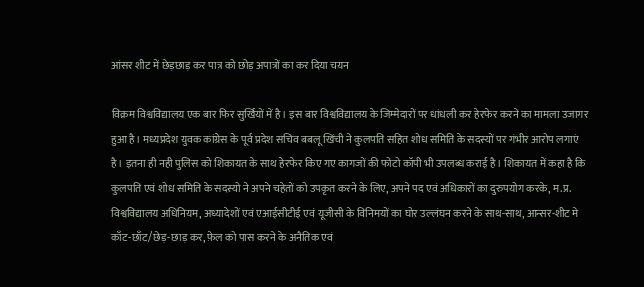आंसर शीट में छेड़छाड़ कर पात्र को छोड़ अपात्रों का कर दिया चयन

विक्रम विश्वविद्यालय एक बार फिर सुर्खियों में है। इस बार विश्वविद्यालय के जिम्मेदारों पर धांधली कर हेरफेर करने का मामला उजागर हुआ है। मध्यप्रदेश युवक कांग्रेस के पूर्व प्रदेश सचिव बबलू खिंची ने कुलपति सहित शोध समिति के सदस्यों पर गंभीर आरोप लगाएं है। इतना ही नही पुलिस को शिकायत के साथ हेरफेर किए गए कागजों की फोटो कॉपी भी उपलब्ध कराई है। शिकायत में कहा है कि कुलपति एवं शोध समिति के सदस्यो ने अपने चहेतों को उपकृत करने के लिए, अपने पद एवं अधिकारों का दुरुपयोग करके, म.प्र. विश्वविद्यालय अधिनियम, अध्यादेशों एवं एआईसीटीई एवं यूजीसी के विनिमयों का घोर उल्लंघन करने के साथ-साथ, आन्सर-शीट मे काँट-छाँट/छेड़-छाड़ कर, फ़ेल को पास करने के अनैतिक एवं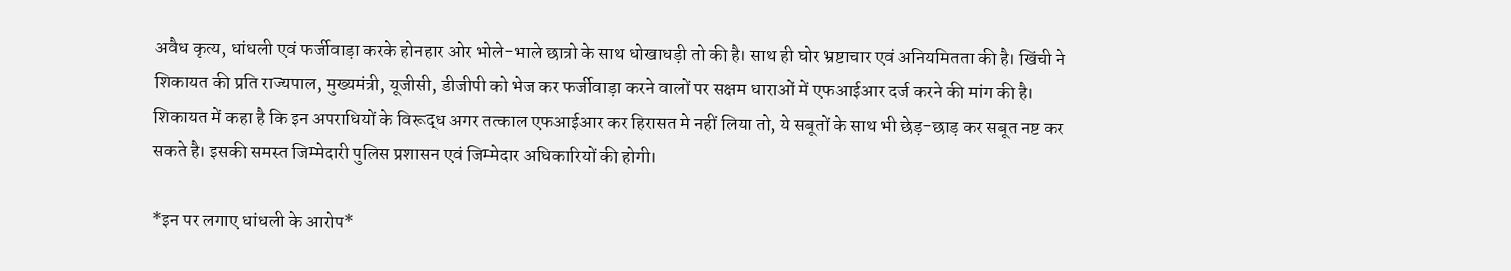अवैध कृत्य, धांधली एवं फर्जीवाड़ा करके होनहार ओर भोले-भाले छात्रो के साथ धोखाधड़ी तो की है। साथ ही घोर भ्रष्टाचार एवं अनियमितता की है। खिंची ने शिकायत की प्रति राज्यपाल, मुख्यमंत्री, यूजीसी, डीजीपी को भेज कर फर्जीवाड़ा करने वालों पर सक्षम धाराओं में एफआईआर दर्ज करने की मांग की है। शिकायत में कहा है कि इन अपराधियों के विरूद्ध अगर तत्काल एफआईआर कर हिरासत मे नहीं लिया तो, ये सबूतों के साथ भी छेड़-छाड़ कर सबूत नष्ट कर सकते है। इसकी समस्त जिम्मेदारी पुलिस प्रशासन एवं जिम्मेदार अधिकारियों की होगी।

*इन पर लगाए धांधली के आरोप*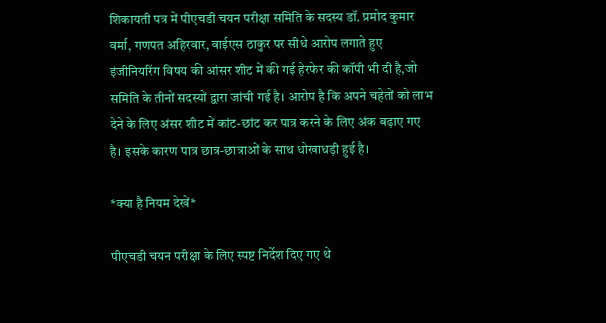शिकायती पत्र में पीएचडी चयन परीक्षा समिति के सदस्य डॉ. प्रमोद कुमार वर्मा, गणपत अहिरवार, वाईएस ठाकुर पर सीधे आरोप लगाते हुए इंजीनियरिंग विषय की आंसर शीट में की गई हेरफेर की कॉपी भी दी है,जो समिति के तीनों सदस्यों द्वारा जांची गई है। आरोप है कि अपने चहेतों को लाभ देने के लिए अंसर शीट में कांट-छांट कर पात्र करने के लिए अंक बढ़ाए गए है। इसके कारण पात्र छात्र-छात्राओं के साथ धोखाधड़ी हुई है।

*क्या है नियम देखें*

पीएचडी चयन परीक्षा के लिए स्पष्ट निर्देश दिए गए थे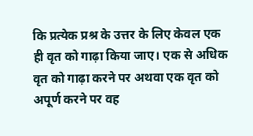कि प्रत्येक प्रश्र के उत्तर के लिए केवल एक ही वृत को गाढ़ा किया जाए। एक से अधिक वृत को गाढ़ा करने पर अथवा एक वृत को अपूर्ण करने पर वह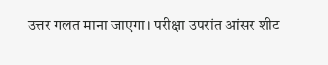उत्तर गलत माना जाएगा। परीक्षा उपरांत आंसर शीट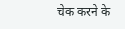चेक करने के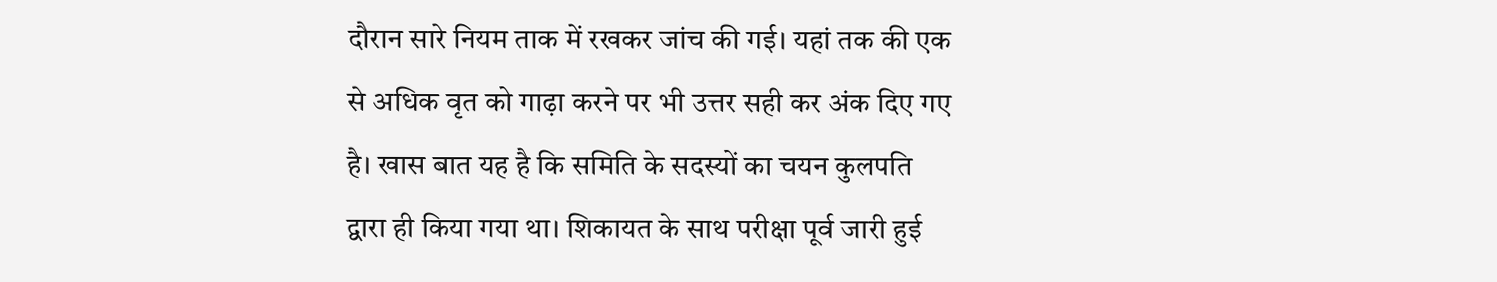दौरान सारे नियम ताक में रखकर जांच की गई। यहां तक की एक से अधिक वृत को गाढ़ा करने पर भी उत्तर सही कर अंक दिए गए है। खास बात यह है कि समिति के सदस्यों का चयन कुलपति द्वारा ही किया गया था। शिकायत के साथ परीक्षा पूर्व जारी हुई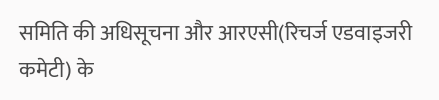समिति की अधिसूचना और आरएसी(रिचर्ज एडवाइजरी कमेटी) के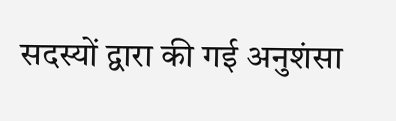सदस्यों द्वारा की गई अनुशंसा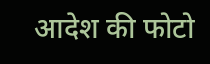आदेश की फोटो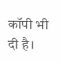कॉपी भी दी है।